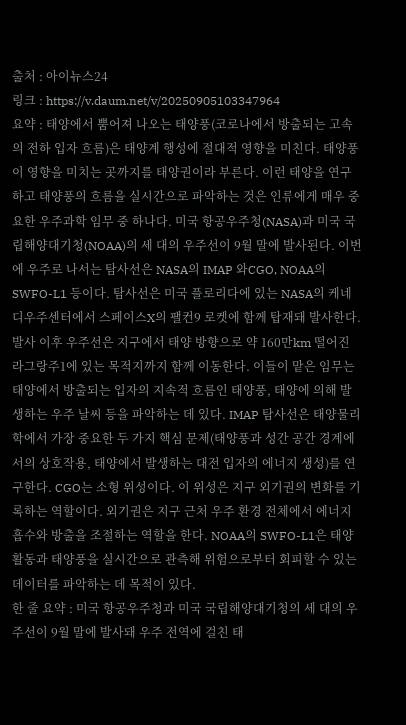출처 : 아이뉴스24
링크 : https://v.daum.net/v/20250905103347964
요약 : 태양에서 뿜어져 나오는 태양풍(코로나에서 방출되는 고속의 전하 입자 흐름)은 태양계 행성에 절대적 영향을 미친다. 태양풍이 영향을 미치는 곳까지를 태양권이라 부른다. 이런 태양을 연구하고 태양풍의 흐름을 실시간으로 파악하는 것은 인류에게 매우 중요한 우주과학 임무 중 하나다. 미국 항공우주청(NASA)과 미국 국립해양대기청(NOAA)의 세 대의 우주선이 9월 말에 발사된다. 이번에 우주로 나서는 탐사선은 NASA의 IMAP 와CGO, NOAA의 SWFO-L1 등이다. 탐사선은 미국 플로리다에 있는 NASA의 케네디우주센터에서 스페이스X의 팰컨9 로켓에 함께 탑재돼 발사한다. 발사 이후 우주선은 지구에서 태양 방향으로 약 160만km 떨어진 라그랑주1에 있는 목적지까지 함께 이동한다. 이들이 맡은 임무는 태양에서 방출되는 입자의 지속적 흐름인 태양풍, 태양에 의해 발생하는 우주 날씨 등을 파악하는 데 있다. IMAP 탐사선은 태양물리학에서 가장 중요한 두 가지 핵심 문제(태양풍과 성간 공간 경계에서의 상호작용, 태양에서 발생하는 대전 입자의 에너지 생성)를 연구한다. CGO는 소형 위성이다. 이 위성은 지구 외기권의 변화를 기록하는 역할이다. 외기권은 지구 근처 우주 환경 전체에서 에너지 흡수와 방출을 조절하는 역할을 한다. NOAA의 SWFO-L1은 태양 활동과 태양풍을 실시간으로 관측해 위험으로부터 회피할 수 있는 데이터를 파악하는 데 목적이 있다.
한 줄 요약 : 미국 항공우주청과 미국 국립해양대기청의 세 대의 우주선이 9월 말에 발사돼 우주 전역에 걸친 태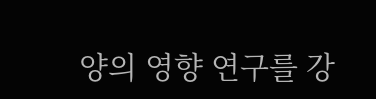양의 영향 연구를 강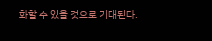화할 수 있을 것으로 기대된다.